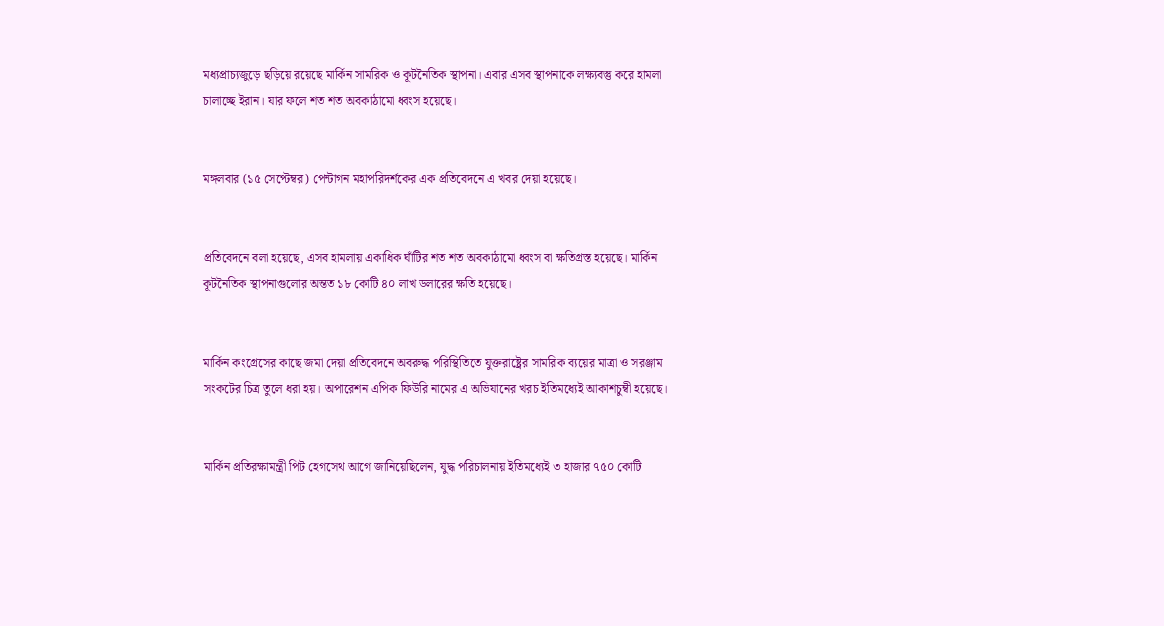মধ্যপ্রাচ্যজুড়ে ছড়িয়ে রয়েছে মার্কিন সামরিক ও কূটনৈতিক স্থাপনা। এবার এসব স্থাপনাকে লক্ষ্যবস্তু করে হামলা চালাচ্ছে ইরান। যার ফলে শত শত অবকাঠামো ধ্বংস হয়েছে।


মঙ্গলবার (১৫ সেপ্টেম্বর) পেন্টাগন মহাপরিদর্শকের এক প্রতিবেদনে এ খবর দেয়া হয়েছে।


প্রতিবেদনে বলা হয়েছে, এসব হামলায় একাধিক ঘাঁটির শত শত অবকাঠামো ধ্বংস বা ক্ষতিগ্রস্ত হয়েছে। মার্কিন কূটনৈতিক স্থাপনাগুলোর অন্তত ১৮ কোটি ৪০ লাখ ডলারের ক্ষতি হয়েছে।


মার্কিন কংগ্রেসের কাছে জমা দেয়া প্রতিবেদনে অবরুদ্ধ পরিস্থিতিতে যুক্তরাষ্ট্রের সামরিক ব্যয়ের মাত্রা ও সরঞ্জাম সংকটের চিত্র তুলে ধরা হয়। অপারেশন এপিক ফিউরি নামের এ অভিযানের খরচ ইতিমধ্যেই আকাশচুম্বী হয়েছে।


মার্কিন প্রতিরক্ষামন্ত্রী পিট হেগসেথ আগে জানিয়েছিলেন, যুদ্ধ পরিচালনায় ইতিমধ্যেই ৩ হাজার ৭৫০ কোটি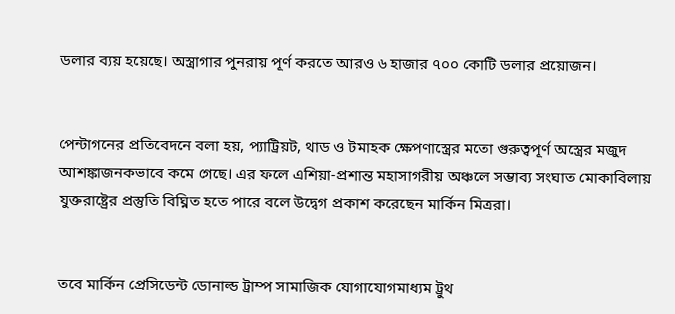ডলার ব্যয় হয়েছে। অস্ত্রাগার পুনরায় পূর্ণ করতে আরও ৬ হাজার ৭০০ কোটি ডলার প্রয়োজন।


পেন্টাগনের প্রতিবেদনে বলা হয়, প্যাট্রিয়ট, থাড ও টমাহক ক্ষেপণাস্ত্রের মতো গুরুত্বপূর্ণ অস্ত্রের মজুদ আশঙ্কাজনকভাবে কমে গেছে। এর ফলে এশিয়া-প্রশান্ত মহাসাগরীয় অঞ্চলে সম্ভাব্য সংঘাত মোকাবিলায় যুক্তরাষ্ট্রের প্রস্তুতি বিঘ্নিত হতে পারে বলে উদ্বেগ প্রকাশ করেছেন মার্কিন মিত্ররা।


তবে মার্কিন প্রেসিডেন্ট ডোনাল্ড ট্রাম্প সামাজিক যোগাযোগমাধ্যম ট্রুথ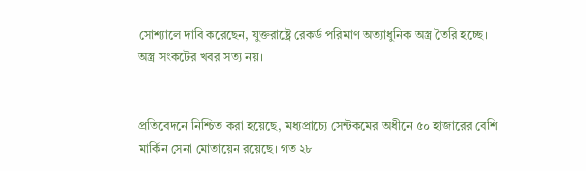সোশ্যালে দাবি করেছেন, যুক্তরাষ্ট্রে রেকর্ড পরিমাণ অত্যাধুনিক অস্ত্র তৈরি হচ্ছে। অস্ত্র সংকটের খবর সত্য নয়।


প্রতিবেদনে নিশ্চিত করা হয়েছে, মধ্যপ্রাচ্যে সেন্টকমের অধীনে ৫০ হাজারের বেশি মার্কিন সেনা মোতায়েন রয়েছে। গত ২৮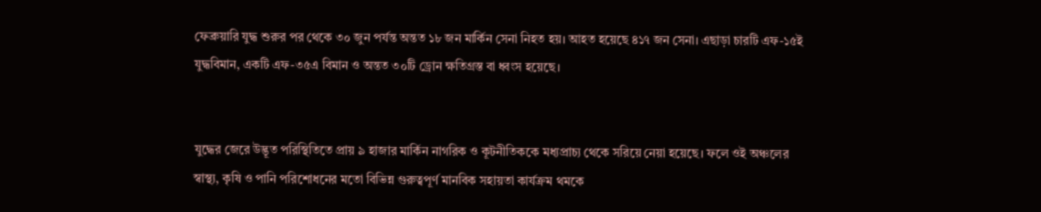ফেব্রুয়ারি যুদ্ধ শুরুর পর থেকে ৩০ জুন পর্যন্ত অন্তত ১৮ জন মার্কিন সেনা নিহত হয়। আহত হয়েছে ৪১৭ জন সেনা। এছাড়া চারটি এফ-১৫ই যুদ্ধবিমান, একটি এফ-৩৫এ বিমান ও অন্তত ৩০টি ড্রোন ক্ষতিগ্রস্ত বা ধ্বংস হয়েছে।


যুদ্ধের জেরে উদ্ভূত পরিস্থিতিতে প্রায় ৯ হাজার মার্কিন নাগরিক ও কূটনীতিককে মধ্যপ্রাচ্য থেকে সরিয়ে নেয়া হয়েছে। ফলে ওই অঞ্চলের স্বাস্থ্য, কৃষি ও পানি পরিশোধনের মতো বিভিন্ন গুরুত্বপূর্ণ মানবিক সহায়তা কার্যক্রম থমকে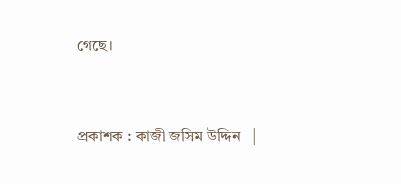গেছে।


প্রকাশক : কাজী জসিম উদ্দিন   |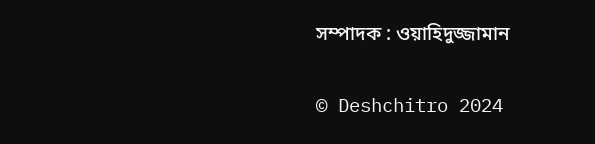সম্পাদক : ওয়াহিদুজ্জামান

© Deshchitro 2024